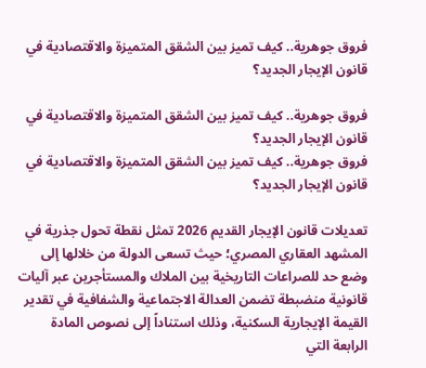فروق جوهرية.. كيف تميز بين الشقق المتميزة والاقتصادية في قانون الإيجار الجديد؟

فروق جوهرية.. كيف تميز بين الشقق المتميزة والاقتصادية في قانون الإيجار الجديد؟
فروق جوهرية.. كيف تميز بين الشقق المتميزة والاقتصادية في قانون الإيجار الجديد؟

تعديلات قانون الإيجار القديم 2026 تمثل نقطة تحول جذرية في المشهد العقاري المصري؛ حيث تسعى الدولة من خلالها إلى وضع حد للصراعات التاريخية بين الملاك والمستأجرين عبر آليات قانونية منضبطة تضمن العدالة الاجتماعية والشفافية في تقدير القيمة الإيجارية السكنية، وذلك استناداً إلى نصوص المادة الرابعة التي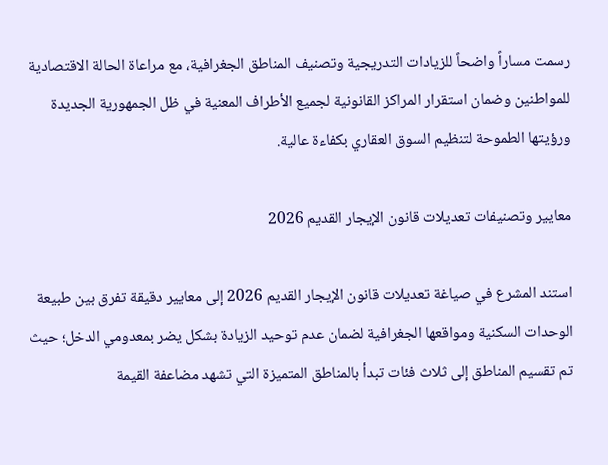رسمت مساراً واضحاً للزيادات التدريجية وتصنيف المناطق الجغرافية، مع مراعاة الحالة الاقتصادية للمواطنين وضمان استقرار المراكز القانونية لجميع الأطراف المعنية في ظل الجمهورية الجديدة ورؤيتها الطموحة لتنظيم السوق العقاري بكفاءة عالية.

معايير وتصنيفات تعديلات قانون الإيجار القديم 2026

استند المشرع في صياغة تعديلات قانون الإيجار القديم 2026 إلى معايير دقيقة تفرق بين طبيعة الوحدات السكنية ومواقعها الجغرافية لضمان عدم توحيد الزيادة بشكل يضر بمعدومي الدخل؛ حيث تم تقسيم المناطق إلى ثلاث فئات تبدأ بالمناطق المتميزة التي تشهد مضاعفة القيمة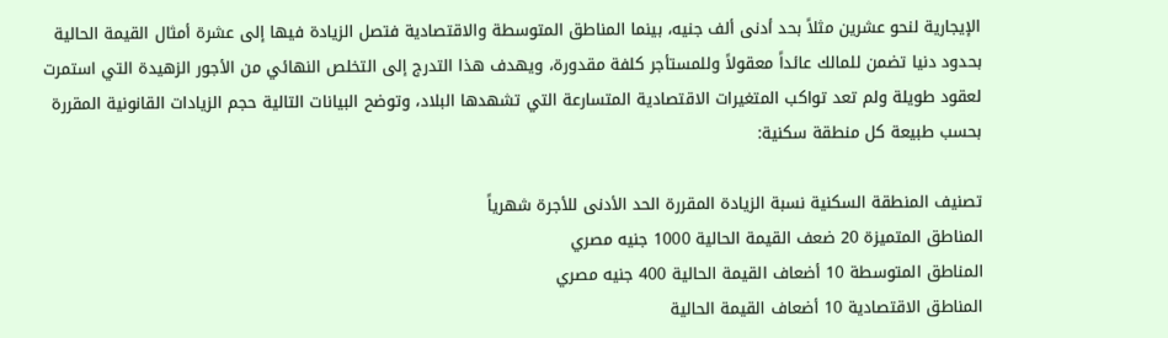الإيجارية لنحو عشرين مثلاً بحد أدنى ألف جنيه، بينما المناطق المتوسطة والاقتصادية فتصل الزيادة فيها إلى عشرة أمثال القيمة الحالية بحدود دنيا تضمن للمالك عائداً معقولاً وللمستأجر كلفة مقدورة، ويهدف هذا التدرج إلى التخلص النهائي من الأجور الزهيدة التي استمرت لعقود طويلة ولم تعد تواكب المتغيرات الاقتصادية المتسارعة التي تشهدها البلاد، وتوضح البيانات التالية حجم الزيادات القانونية المقررة بحسب طبيعة كل منطقة سكنية:

تصنيف المنطقة السكنية نسبة الزيادة المقررة الحد الأدنى للأجرة شهرياً
المناطق المتميزة 20 ضعف القيمة الحالية 1000 جنيه مصري
المناطق المتوسطة 10 أضعاف القيمة الحالية 400 جنيه مصري
المناطق الاقتصادية 10 أضعاف القيمة الحالية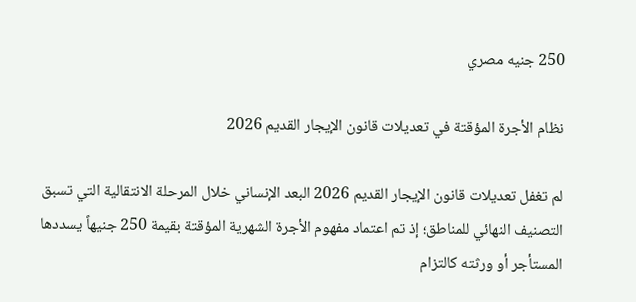250 جنيه مصري

نظام الأجرة المؤقتة في تعديلات قانون الإيجار القديم 2026

لم تغفل تعديلات قانون الإيجار القديم 2026 البعد الإنساني خلال المرحلة الانتقالية التي تسبق التصنيف النهائي للمناطق؛ إذ تم اعتماد مفهوم الأجرة الشهرية المؤقتة بقيمة 250 جنيهاً يسددها المستأجر أو ورثته كالتزام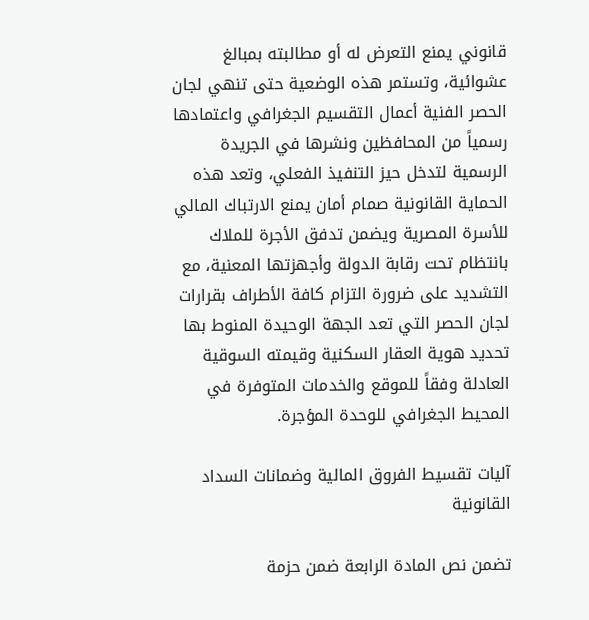قانوني يمنع التعرض له أو مطالبته بمبالغ عشوائية، وتستمر هذه الوضعية حتى تنهي لجان الحصر الفنية أعمال التقسيم الجغرافي واعتمادها رسمياً من المحافظين ونشرها في الجريدة الرسمية لتدخل حيز التنفيذ الفعلي، وتعد هذه الحماية القانونية صمام أمان يمنع الارتباك المالي للأسرة المصرية ويضمن تدفق الأجرة للملاك بانتظام تحت رقابة الدولة وأجهزتها المعنية، مع التشديد على ضرورة التزام كافة الأطراف بقرارات لجان الحصر التي تعد الجهة الوحيدة المنوط بها تحديد هوية العقار السكنية وقيمته السوقية العادلة وفقاً للموقع والخدمات المتوفرة في المحيط الجغرافي للوحدة المؤجرة.

آليات تقسيط الفروق المالية وضمانات السداد القانونية

تضمن نص المادة الرابعة ضمن حزمة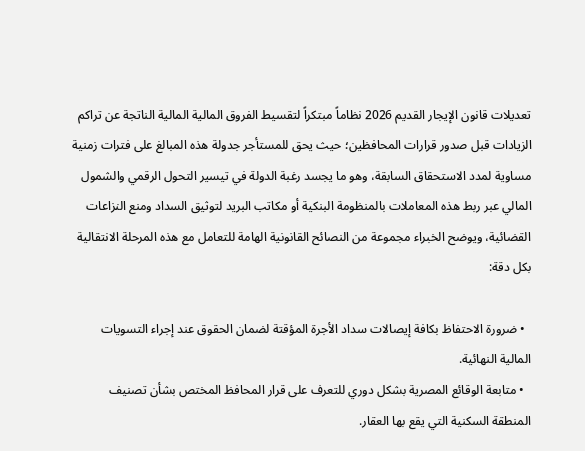تعديلات قانون الإيجار القديم 2026 نظاماً مبتكراً لتقسيط الفروق المالية المالية الناتجة عن تراكم الزيادات قبل صدور قرارات المحافظين؛ حيث يحق للمستأجر جدولة هذه المبالغ على فترات زمنية مساوية لمدد الاستحقاق السابقة، وهو ما يجسد رغبة الدولة في تيسير التحول الرقمي والشمول المالي عبر ربط هذه المعاملات بالمنظومة البنكية أو مكاتب البريد لتوثيق السداد ومنع النزاعات القضائية، ويوضح الخبراء مجموعة من النصائح القانونية الهامة للتعامل مع هذه المرحلة الانتقالية بكل دقة:

  • ضرورة الاحتفاظ بكافة إيصالات سداد الأجرة المؤقتة لضمان الحقوق عند إجراء التسويات المالية النهائية.
  • متابعة الوقائع المصرية بشكل دوري للتعرف على قرار المحافظ المختص بشأن تصنيف المنطقة السكنية التي يقع بها العقار.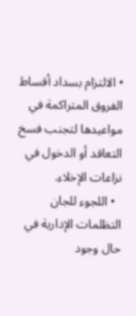• الالتزام بسداد أقساط الفروق المتراكمة في مواعيدها لتجنب فسخ التعاقد أو الدخول في نزاعات الإخلاء.
  • اللجوء للجان التظلمات الإدارية في حال وجود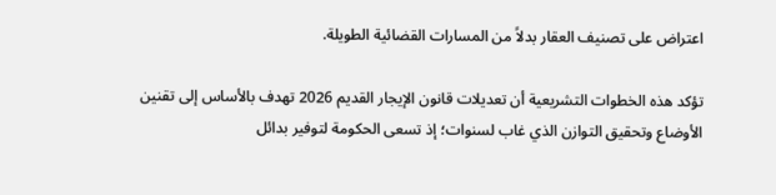اعتراض على تصنيف العقار بدلاً من المسارات القضائية الطويلة.

تؤكد هذه الخطوات التشريعية أن تعديلات قانون الإيجار القديم 2026 تهدف بالأساس إلى تقنين الأوضاع وتحقيق التوازن الذي غاب لسنوات؛ إذ تسعى الحكومة لتوفير بدائل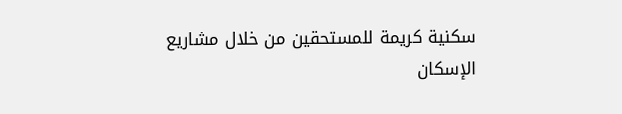سكنية كريمة للمستحقين من خلال مشاريع الإسكان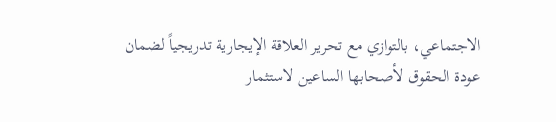الاجتماعي، بالتوازي مع تحرير العلاقة الإيجارية تدريجياً لضمان عودة الحقوق لأصحابها الساعين لاستثمار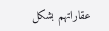عقاراتهم بشكل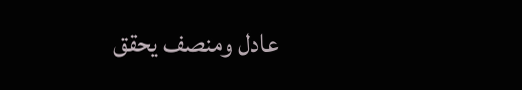عادل ومنصف يحقق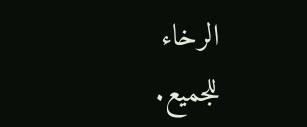الرخاء للجميع.